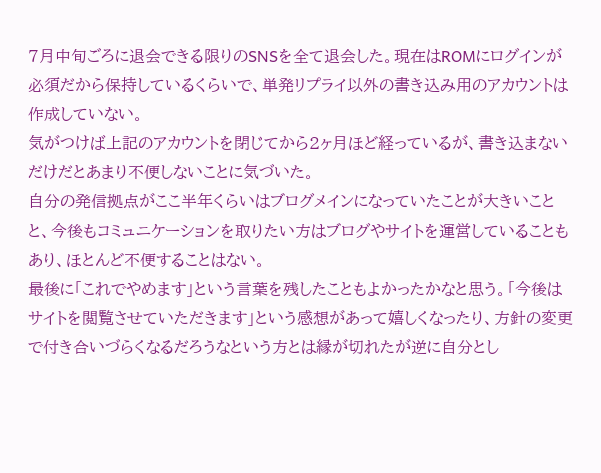7月中旬ごろに退会できる限りのSNSを全て退会した。現在はROMにログインが必須だから保持しているくらいで、単発リプライ以外の書き込み用のアカウントは作成していない。
気がつけば上記のアカウントを閉じてから2ヶ月ほど経っているが、書き込まないだけだとあまり不便しないことに気づいた。
自分の発信拠点がここ半年くらいはブログメインになっていたことが大きいことと、今後もコミュニケーションを取りたい方はブログやサイトを運営していることもあり、ほとんど不便することはない。
最後に「これでやめます」という言葉を残したこともよかったかなと思う。「今後はサイトを閲覧させていただきます」という感想があって嬉しくなったり、方針の変更で付き合いづらくなるだろうなという方とは縁が切れたが逆に自分とし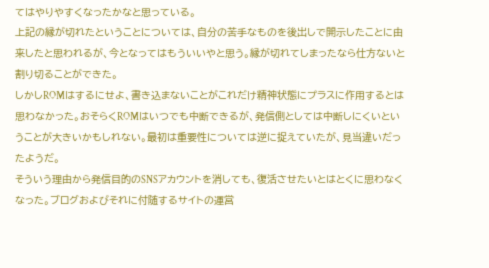てはやりやすくなったかなと思っている。
上記の縁が切れたということについては、自分の苦手なものを後出しで開示したことに由来したと思われるが、今となってはもういいやと思う。縁が切れてしまったなら仕方ないと割り切ることができた。
しかしROMはするにせよ、書き込まないことがこれだけ精神状態にプラスに作用するとは思わなかった。おそらくROMはいつでも中断できるが、発信側としては中断しにくいということが大きいかもしれない。最初は重要性については逆に捉えていたが、見当違いだったようだ。
そういう理由から発信目的のSNSアカウントを消しても、復活させたいとはとくに思わなくなった。ブログおよびそれに付随するサイトの運営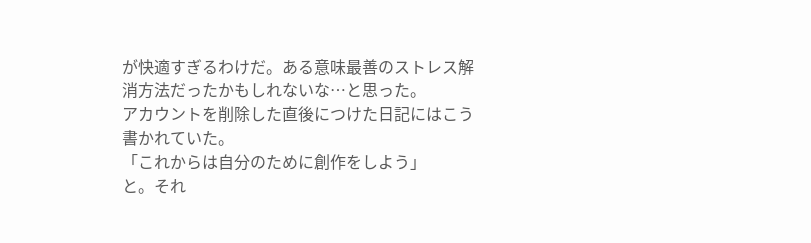が快適すぎるわけだ。ある意味最善のストレス解消方法だったかもしれないな…と思った。
アカウントを削除した直後につけた日記にはこう書かれていた。
「これからは自分のために創作をしよう」
と。それ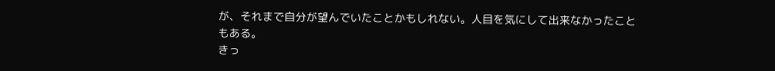が、それまで自分が望んでいたことかもしれない。人目を気にして出来なかったこともある。
きっ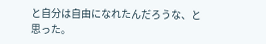と自分は自由になれたんだろうな、と思った。